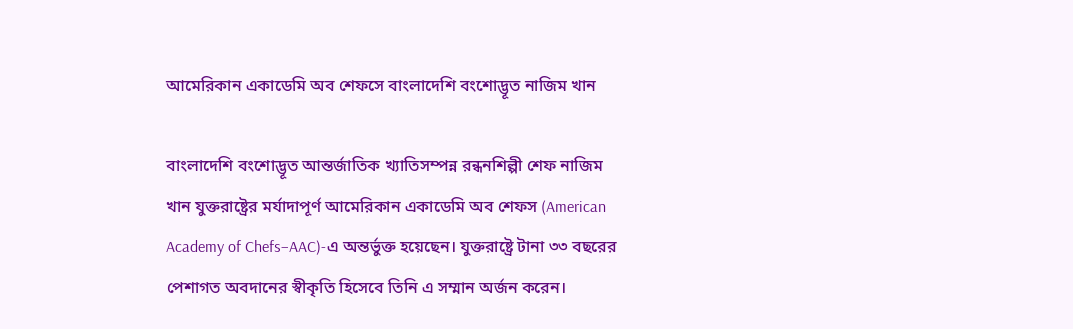আমেরিকান একাডেমি অব শেফসে বাংলাদেশি বংশোদ্ভূত নাজিম খান

বাংলাদেশি বংশোদ্ভূত আন্তর্জাতিক খ্যাতিসম্পন্ন রন্ধনশিল্পী শেফ নাজিম খান যুক্তরাষ্ট্রের মর্যাদাপূর্ণ আমেরিকান একাডেমি অব শেফস (American Academy of Chefs–AAC)-এ অন্তর্ভুক্ত হয়েছেন। যুক্তরাষ্ট্রে টানা ৩৩ বছরের পেশাগত অবদানের স্বীকৃতি হিসেবে তিনি এ সম্মান অর্জন করেন।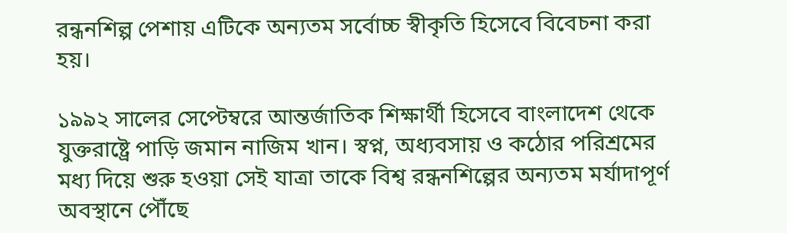রন্ধনশিল্প পেশায় এটিকে অন্যতম সর্বোচ্চ স্বীকৃতি হিসেবে বিবেচনা করা হয়।

১৯৯২ সালের সেপ্টেম্বরে আন্তর্জাতিক শিক্ষার্থী হিসেবে বাংলাদেশ থেকে যুক্তরাষ্ট্রে পাড়ি জমান নাজিম খান। স্বপ্ন, অধ্যবসায় ও কঠোর পরিশ্রমের মধ্য দিয়ে শুরু হওয়া সেই যাত্রা তাকে বিশ্ব রন্ধনশিল্পের অন্যতম মর্যাদাপূর্ণ অবস্থানে পৌঁছে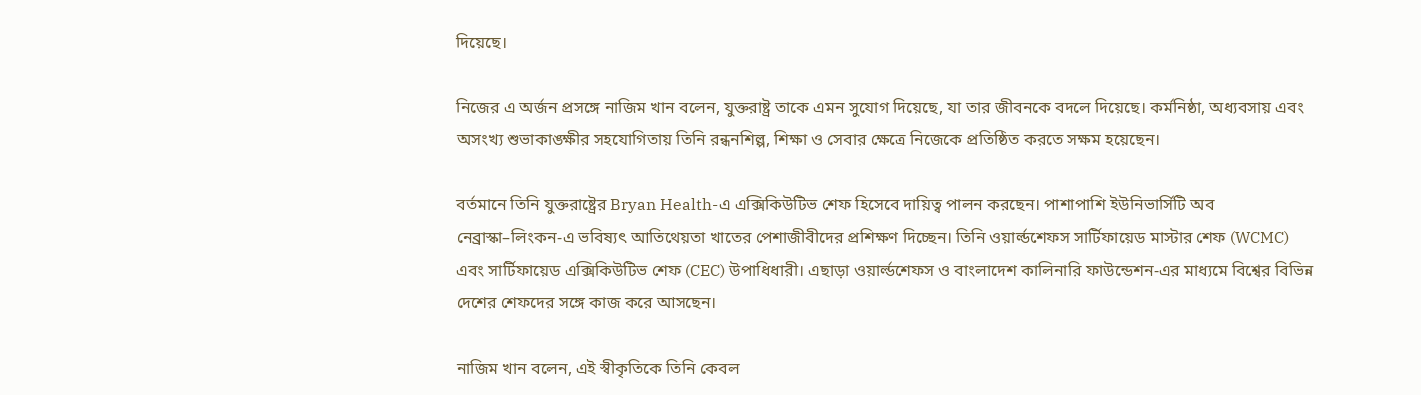দিয়েছে।

নিজের এ অর্জন প্রসঙ্গে নাজিম খান বলেন, যুক্তরাষ্ট্র তাকে এমন সুযোগ দিয়েছে, যা তার জীবনকে বদলে দিয়েছে। কর্মনিষ্ঠা, অধ্যবসায় এবং অসংখ্য শুভাকাঙ্ক্ষীর সহযোগিতায় তিনি রন্ধনশিল্প, শিক্ষা ও সেবার ক্ষেত্রে নিজেকে প্রতিষ্ঠিত করতে সক্ষম হয়েছেন।

বর্তমানে তিনি যুক্তরাষ্ট্রের Bryan Health-এ এক্সিকিউটিভ শেফ হিসেবে দায়িত্ব পালন করছেন। পাশাপাশি ইউনিভার্সিটি অব নেব্রাস্কা–লিংকন-এ ভবিষ্যৎ আতিথেয়তা খাতের পেশাজীবীদের প্রশিক্ষণ দিচ্ছেন। তিনি ওয়ার্ল্ডশেফস সার্টিফায়েড মাস্টার শেফ (WCMC) এবং সার্টিফায়েড এক্সিকিউটিভ শেফ (CEC) উপাধিধারী। এছাড়া ওয়ার্ল্ডশেফস ও বাংলাদেশ কালিনারি ফাউন্ডেশন-এর মাধ্যমে বিশ্বের বিভিন্ন দেশের শেফদের সঙ্গে কাজ করে আসছেন।

নাজিম খান বলেন, এই স্বীকৃতিকে তিনি কেবল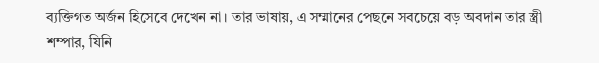ব্যক্তিগত অর্জন হিসেবে দেখেন না। তার ভাষায়, এ সম্মানের পেছনে সবচেয়ে বড় অবদান তার স্ত্রী শম্পার, যিনি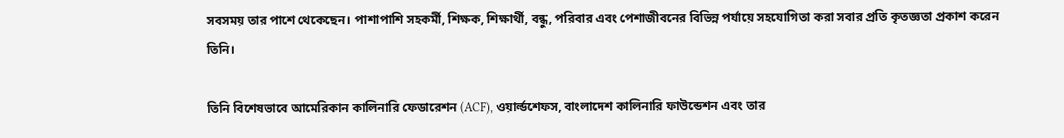সবসময় তার পাশে থেকেছেন। পাশাপাশি সহকর্মী, শিক্ষক, শিক্ষার্থী, বন্ধু, পরিবার এবং পেশাজীবনের বিভিন্ন পর্যায়ে সহযোগিতা করা সবার প্রতি কৃতজ্ঞতা প্রকাশ করেন তিনি।

তিনি বিশেষভাবে আমেরিকান কালিনারি ফেডারেশন (ACF), ওয়ার্ল্ডশেফস, বাংলাদেশ কালিনারি ফাউন্ডেশন এবং তার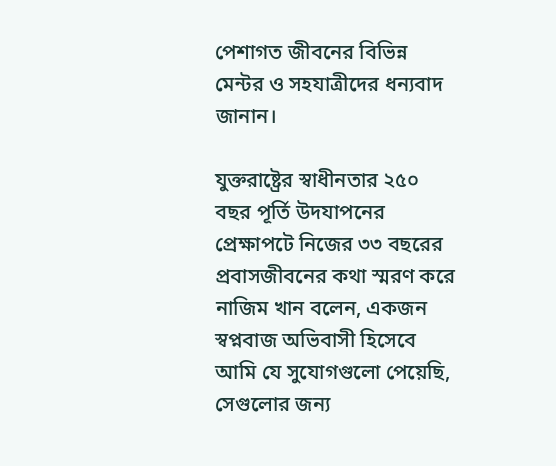পেশাগত জীবনের বিভিন্ন মেন্টর ও সহযাত্রীদের ধন্যবাদ জানান।

যুক্তরাষ্ট্রের স্বাধীনতার ২৫০ বছর পূর্তি উদযাপনের প্রেক্ষাপটে নিজের ৩৩ বছরের প্রবাসজীবনের কথা স্মরণ করে নাজিম খান বলেন, একজন স্বপ্নবাজ অভিবাসী হিসেবে আমি যে সুযোগগুলো পেয়েছি, সেগুলোর জন্য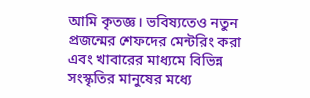আমি কৃতজ্ঞ। ভবিষ্যতেও নতুন প্রজন্মের শেফদের মেন্টরিং করা এবং খাবারের মাধ্যমে বিভিন্ন সংস্কৃতির মানুষের মধ্যে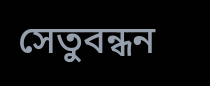সেতুবন্ধন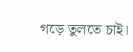গড়ে তুলতে চাই।